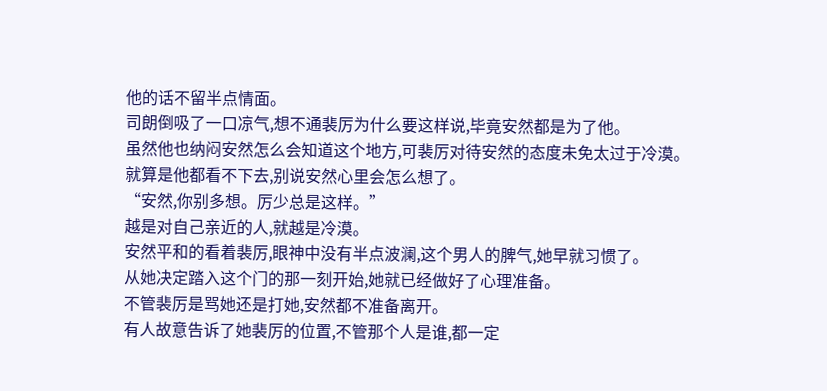他的话不留半点情面。
司朗倒吸了一口凉气,想不通裴厉为什么要这样说,毕竟安然都是为了他。
虽然他也纳闷安然怎么会知道这个地方,可裴厉对待安然的态度未免太过于冷漠。
就算是他都看不下去,别说安然心里会怎么想了。
“安然,你别多想。厉少总是这样。”
越是对自己亲近的人,就越是冷漠。
安然平和的看着裴厉,眼神中没有半点波澜,这个男人的脾气,她早就习惯了。
从她决定踏入这个门的那一刻开始,她就已经做好了心理准备。
不管裴厉是骂她还是打她,安然都不准备离开。
有人故意告诉了她裴厉的位置,不管那个人是谁,都一定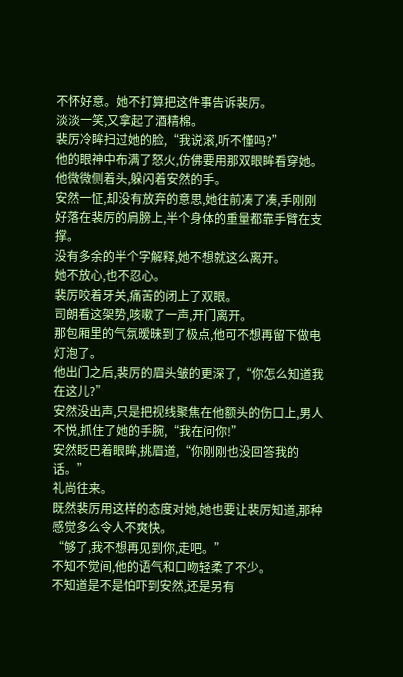不怀好意。她不打算把这件事告诉裴厉。
淡淡一笑,又拿起了酒精棉。
裴厉冷眸扫过她的脸,“我说滚,听不懂吗?”
他的眼神中布满了怒火,仿佛要用那双眼眸看穿她。
他微微侧着头,躲闪着安然的手。
安然一怔,却没有放弃的意思,她往前凑了凑,手刚刚好落在裴厉的肩膀上,半个身体的重量都靠手臂在支撑。
没有多余的半个字解释,她不想就这么离开。
她不放心,也不忍心。
裴厉咬着牙关,痛苦的闭上了双眼。
司朗看这架势,咳嗽了一声,开门离开。
那包厢里的气氛暧昧到了极点,他可不想再留下做电灯泡了。
他出门之后,裴厉的眉头皱的更深了,“你怎么知道我在这儿?”
安然没出声,只是把视线聚焦在他额头的伤口上,男人不悦,抓住了她的手腕,“我在问你!”
安然眨巴着眼眸,挑眉道,“你刚刚也没回答我的话。”
礼尚往来。
既然裴厉用这样的态度对她,她也要让裴厉知道,那种感觉多么令人不爽快。
“够了,我不想再见到你,走吧。”
不知不觉间,他的语气和口吻轻柔了不少。
不知道是不是怕吓到安然,还是另有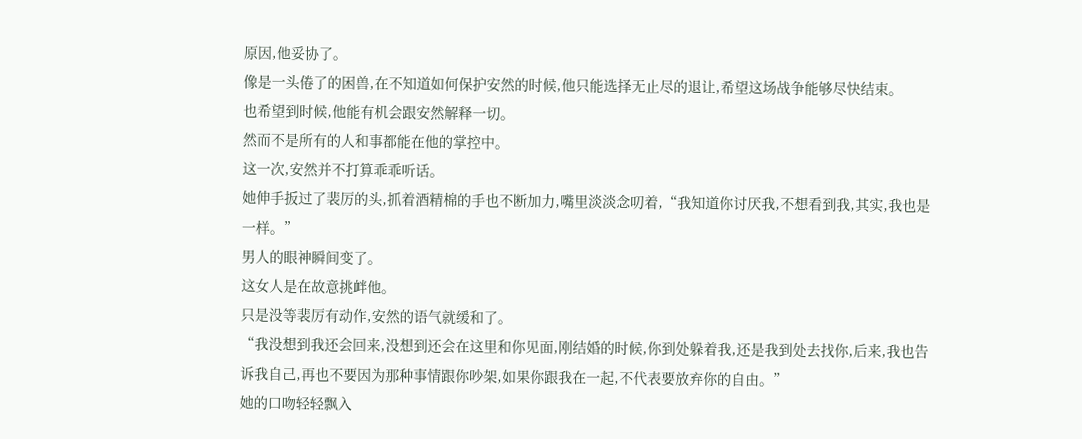原因,他妥协了。
像是一头倦了的困兽,在不知道如何保护安然的时候,他只能选择无止尽的退让,希望这场战争能够尽快结束。
也希望到时候,他能有机会跟安然解释一切。
然而不是所有的人和事都能在他的掌控中。
这一次,安然并不打算乖乖听话。
她伸手扳过了裴厉的头,抓着酒精棉的手也不断加力,嘴里淡淡念叨着,“我知道你讨厌我,不想看到我,其实,我也是一样。”
男人的眼神瞬间变了。
这女人是在故意挑衅他。
只是没等裴厉有动作,安然的语气就缓和了。
“我没想到我还会回来,没想到还会在这里和你见面,刚结婚的时候,你到处躲着我,还是我到处去找你,后来,我也告诉我自己,再也不要因为那种事情跟你吵架,如果你跟我在一起,不代表要放弃你的自由。”
她的口吻轻轻飘入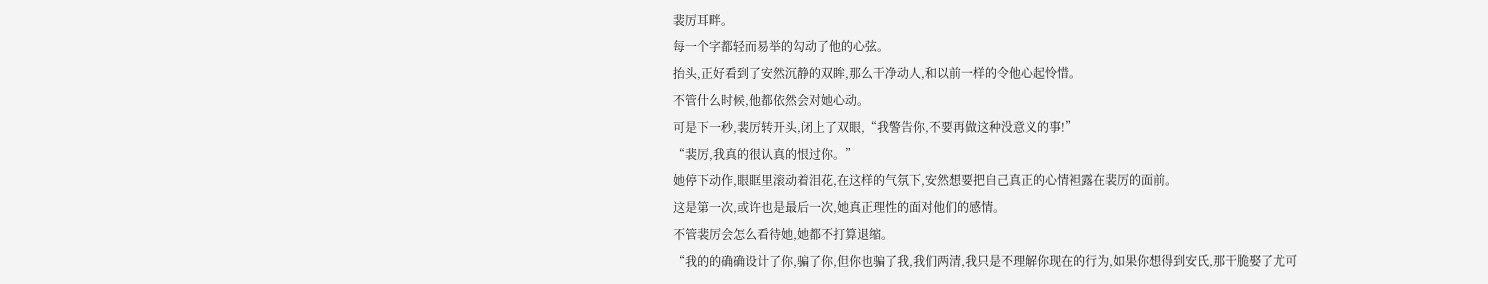裴厉耳畔。
每一个字都轻而易举的勾动了他的心弦。
抬头,正好看到了安然沉静的双眸,那么干净动人,和以前一样的令他心起怜惜。
不管什么时候,他都依然会对她心动。
可是下一秒,裴厉转开头,闭上了双眼,“我警告你,不要再做这种没意义的事!”
“裴厉,我真的很认真的恨过你。”
她停下动作,眼眶里滚动着泪花,在这样的气氛下,安然想要把自己真正的心情袒露在裴厉的面前。
这是第一次,或许也是最后一次,她真正理性的面对他们的感情。
不管裴厉会怎么看待她,她都不打算退缩。
“我的的确确设计了你,骗了你,但你也骗了我,我们两清,我只是不理解你现在的行为,如果你想得到安氏,那干脆娶了尤可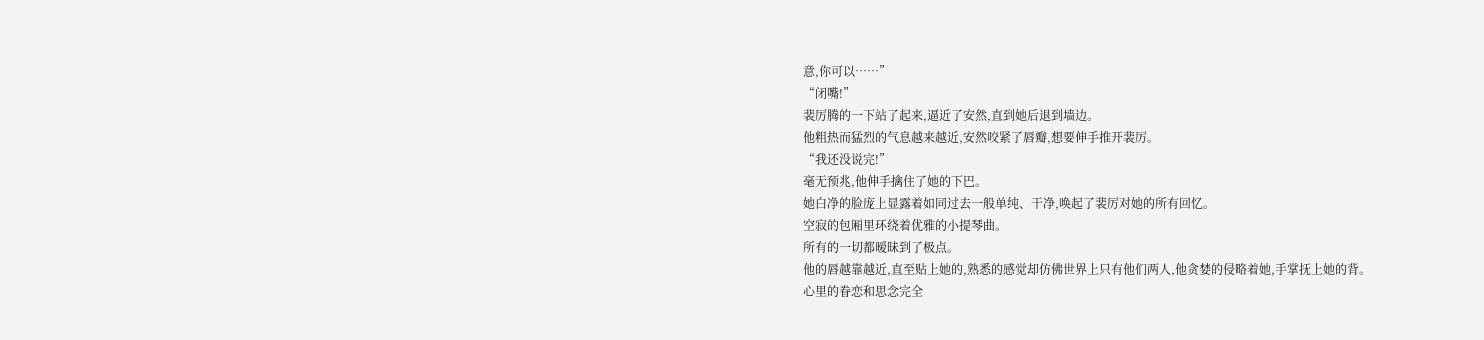意,你可以……”
“闭嘴!”
裴厉腾的一下站了起来,逼近了安然,直到她后退到墙边。
他粗热而猛烈的气息越来越近,安然咬紧了唇瓣,想要伸手推开裴厉。
“我还没说完!”
毫无预兆,他伸手擒住了她的下巴。
她白净的脸庞上显露着如同过去一般单纯、干净,唤起了裴厉对她的所有回忆。
空寂的包厢里环绕着优雅的小提琴曲。
所有的一切都暧昧到了极点。
他的唇越靠越近,直至贴上她的,熟悉的感觉却仿佛世界上只有他们两人,他贪婪的侵略着她,手掌抚上她的背。
心里的眷恋和思念完全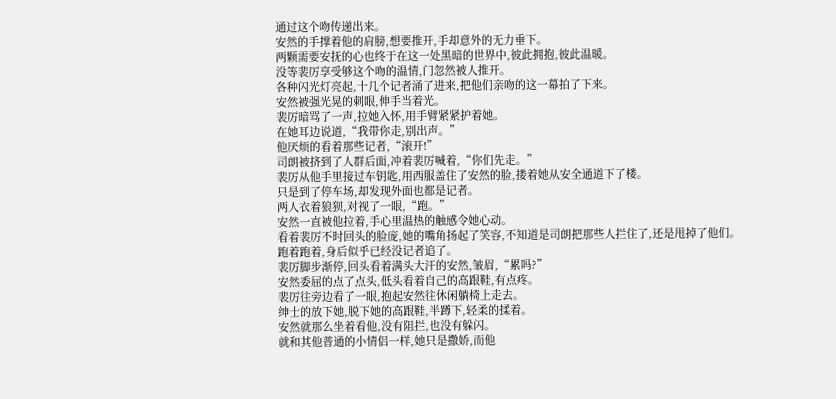通过这个吻传递出来。
安然的手撑着他的肩膀,想要推开,手却意外的无力垂下。
两颗需要安抚的心也终于在这一处黑暗的世界中,彼此拥抱,彼此温暖。
没等裴厉享受够这个吻的温情,门忽然被人推开。
各种闪光灯亮起,十几个记者涌了进来,把他们亲吻的这一幕拍了下来。
安然被强光晃的刺眼,伸手当着光。
裴厉暗骂了一声,拉她入怀,用手臂紧紧护着她。
在她耳边说道,“我带你走,别出声。”
他厌烦的看着那些记者,“滚开!”
司朗被挤到了人群后面,冲着裴厉喊着,“你们先走。”
裴厉从他手里接过车钥匙,用西服盖住了安然的脸,搂着她从安全通道下了楼。
只是到了停车场,却发现外面也都是记者。
两人衣着狼狈,对视了一眼,“跑。”
安然一直被他拉着,手心里温热的触感令她心动。
看着裴厉不时回头的脸庞,她的嘴角扬起了笑容,不知道是司朗把那些人拦住了,还是甩掉了他们。
跑着跑着,身后似乎已经没记者追了。
裴厉脚步渐停,回头看着满头大汗的安然,皱眉,“累吗?”
安然委屈的点了点头,低头看着自己的高跟鞋,有点疼。
裴厉往旁边看了一眼,抱起安然往休闲躺椅上走去。
绅士的放下她,脱下她的高跟鞋,半蹲下,轻柔的揉着。
安然就那么坐着看他,没有阻拦,也没有躲闪。
就和其他普通的小情侣一样,她只是撒娇,而他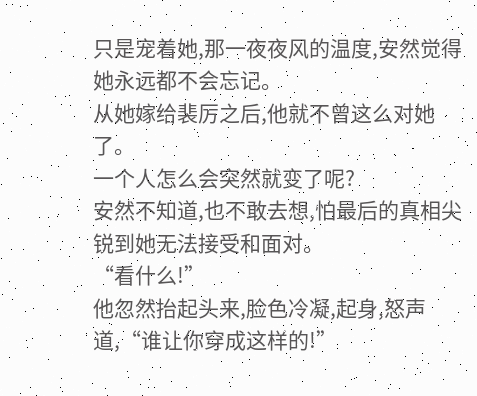只是宠着她,那一夜夜风的温度,安然觉得她永远都不会忘记。
从她嫁给裴厉之后,他就不曾这么对她了。
一个人怎么会突然就变了呢?
安然不知道,也不敢去想,怕最后的真相尖锐到她无法接受和面对。
“看什么!”
他忽然抬起头来,脸色冷凝,起身,怒声道,“谁让你穿成这样的!”